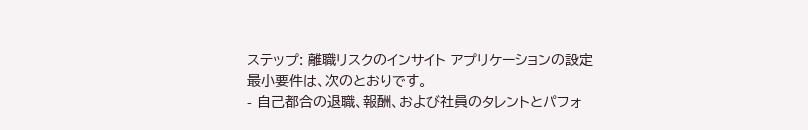ステップ: 離職リスクのインサイト アプリケーションの設定
最小要件は、次のとおりです。
- 自己都合の退職、報酬、および社員のタレントとパフォ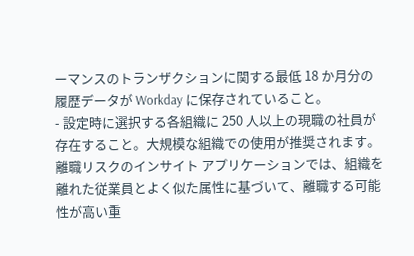ーマンスのトランザクションに関する最低 18 か月分の履歴データが Workday に保存されていること。
- 設定時に選択する各組織に 250 人以上の現職の社員が存在すること。大規模な組織での使用が推奨されます。
離職リスクのインサイト アプリケーションでは、組織を離れた従業員とよく似た属性に基づいて、離職する可能性が高い重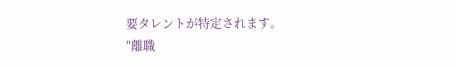要タレントが特定されます。
"離職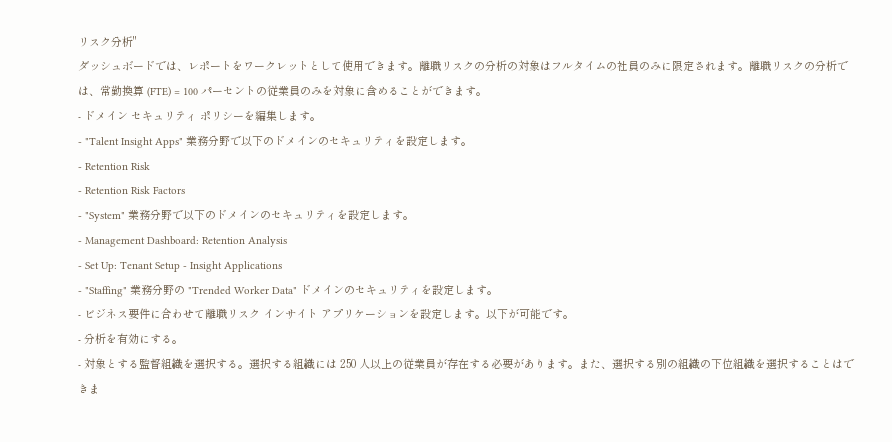リスク分析"
ダッシュボードでは、レポートをワークレットとして使用できます。離職リスクの分析の対象はフルタイムの社員のみに限定されます。離職リスクの分析では、常勤換算 (FTE) = 100 パーセントの従業員のみを対象に含めることができます。
- ドメイン セキュリティ ポリシーを編集します。
- "Talent Insight Apps" 業務分野で以下のドメインのセキュリティを設定します。
- Retention Risk
- Retention Risk Factors
- "System" 業務分野で以下のドメインのセキュリティを設定します。
- Management Dashboard: Retention Analysis
- Set Up: Tenant Setup - Insight Applications
- "Staffing" 業務分野の "Trended Worker Data" ドメインのセキュリティを設定します。
- ビジネス要件に合わせて離職リスク インサイト アプリケーションを設定します。以下が可能です。
- 分析を有効にする。
- 対象とする監督組織を選択する。選択する組織には 250 人以上の従業員が存在する必要があります。また、選択する別の組織の下位組織を選択することはできま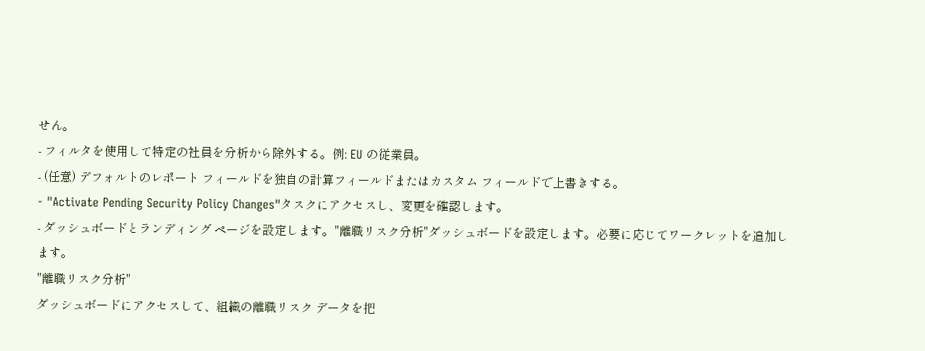せん。
- フィルタを使用して特定の社員を分析から除外する。例: EU の従業員。
- (任意) デフォルトのレポート フィールドを独自の計算フィールドまたはカスタム フィールドで上書きする。
- "Activate Pending Security Policy Changes"タスクにアクセスし、変更を確認します。
- ダッシュボードとランディング ページを設定します。"離職リスク分析"ダッシュボードを設定します。必要に応じてワークレットを追加します。
"離職リスク分析"
ダッシュボードにアクセスして、組織の離職リスク データを把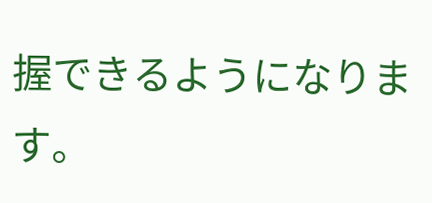握できるようになります。